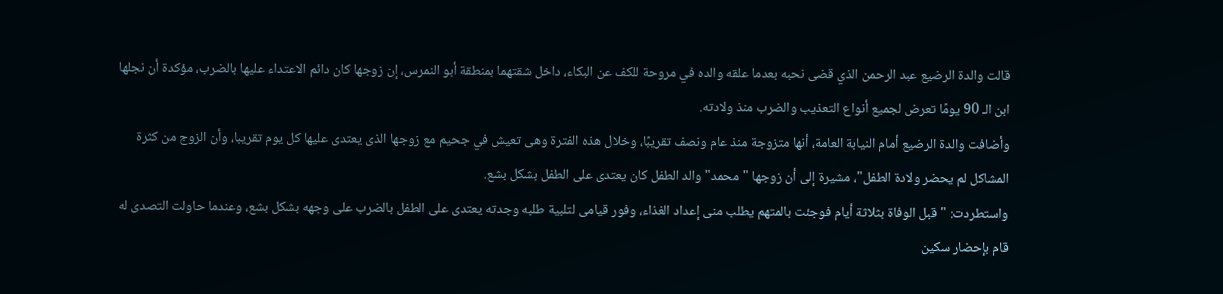قالت والدة الرضيع عبد الرحمن الذي قضى نحبه بعدما علقه والده في مروحة للكف عن البكاء، داخل شقتهما بمنطقة أبو النمرس، إن زوجها كان دائم الاعتداء عليها بالضرب، مؤكدة أن نجلها ابن الـ 90 يومًا تعرض لجميع أنواع التعذيب والضرب منذ ولادته.
وأضافت والدة الرضيع أمام النيابة العامة، أنها متزوجة منذ عام ونصف تقريبًا، وخلال هذه الفترة وهى تعيش في جحيم مع زوجها الذى يعتدى عليها كل يوم تقريبا، وأن الزوج من كثرة المشاكل لم يحضر ولادة الطفل"، مشيرة إلى أن زوجها "محمد" والد الطفل كان يعتدى على الطفل بشكل بشع.
واستطردت: "قبل الوفاة بثلاثة أيام فوجئت بالمتهم يطلب منى إعداد الغذاء، وفور قيامى لتلبية طلبه وجدته يعتدى على الطفل بالضرب على وجهه بشكل بشع، وعندما حاولت التصدى له قام بإحضار سكين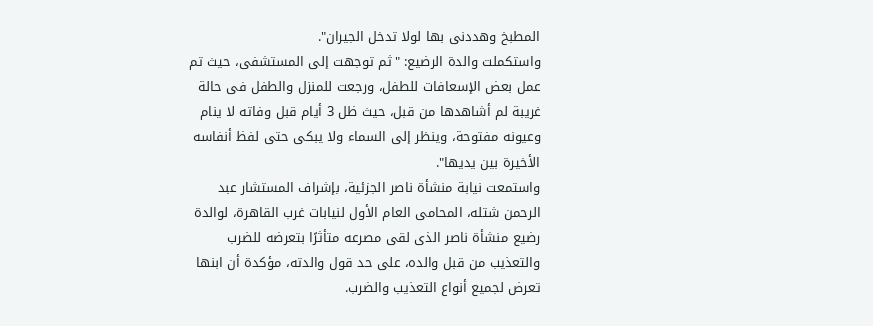المطبخ وهددنى بها لولا تدخل الجيران".
واستكملت والدة الرضيع: "ثم توجهت إلى المستشفى، حيث تم عمل بعض الإسعافات للطفل، ورجعت للمنزل والطفل فى حالة غريبة لم أشاهدها من قبل، حيث ظل 3 أيام قبل وفاته لا ينام وعيونه مفتوحة، وينظر إلى السماء ولا يبكى حتى لفظ أنفاسه الأخيرة بين يديها".
واستمعت نيابة منشأة ناصر الجزئية، بإشراف المستشار عبد الرحمن شتله، المحامى العام الأول لنيابات غرب القاهرة، لوالدة رضيع منشأة ناصر الذى لقى مصرعه متأثرًا بتعرضه للضرب والتعذيب من قبل والده، على حد قول والدته، مؤكدة أن ابنها تعرض لجميع أنواع التعذيب والضرب.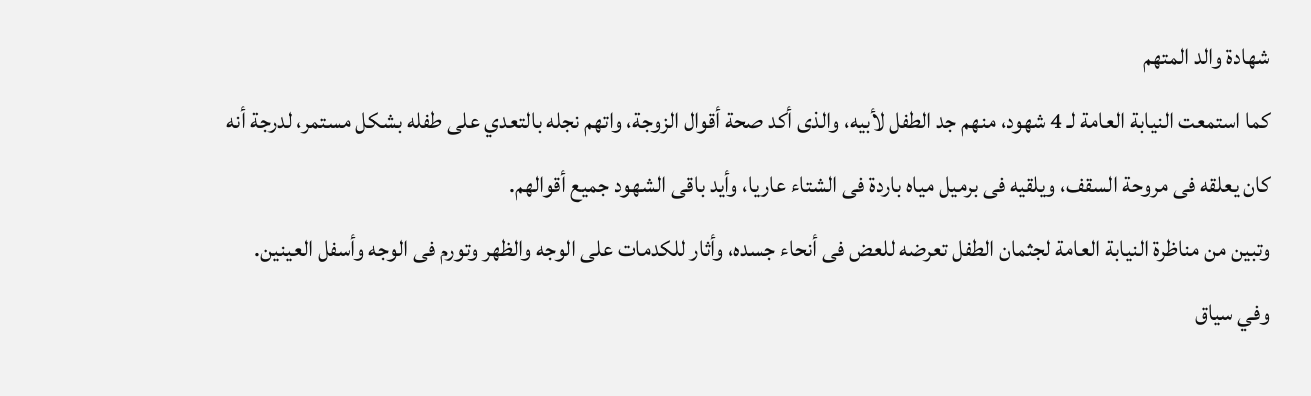شهادة والد المتهم
كما استمعت النيابة العامة لـ 4 شهود، منهم جد الطفل لأبيه، والذى أكد صحة أقوال الزوجة، واتهم نجله بالتعدي على طفله بشكل مستمر، لدرجة أنه كان يعلقه فى مروحة السقف، ويلقيه فى برميل مياه باردة فى الشتاء عاريا، وأيد باقى الشهود جميع أقوالهم.
وتبين من مناظرة النيابة العامة لجثمان الطفل تعرضه للعض فى أنحاء جسده، وأثار للكدمات على الوجه والظهر وتورم فى الوجه وأسفل العينين.
وفي سياق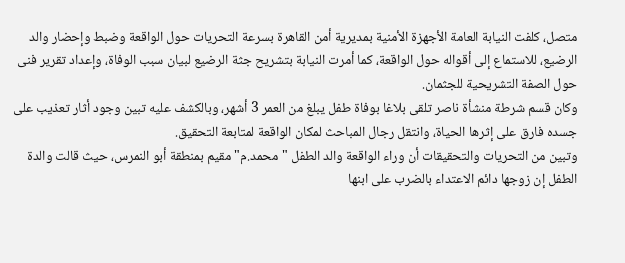متصل، كلفت النيابة العامة الأجهزة الأمنية بمديرية أمن القاهرة بسرعة التحريات حول الواقعة وضبط وإحضار والد الرضيع، للاستماع إلى أقواله حول الواقعة، كما أمرت النيابة بتشريح جثة الرضيع لبيان سبب الوفاة، وإعداد تقرير فنى حول الصفة التشريحية للجثمان.
وكان قسم شرطة منشأة ناصر تلقى بلاغا بوفاة طفل يبلغ من العمر 3 أشهر، وبالكشف عليه تبين وجود أثار تعذيب على جسده فارق على إثرها الحياة، وانتقل رجال المباحث لمكان الواقعة لمتابعة التحقيق.
وتبين من التحريات والتحقيقات أن وراء الواقعة والد الطفل "محمد.م" مقيم بمنطقة أبو النمرس، حيث قالت والدة الطفل إن زوجها دائم الاعتداء بالضرب على ابنها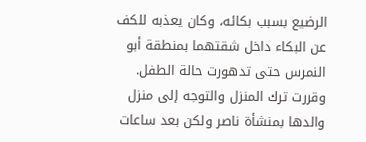الرضيع بسبب بكائه، وكان يعذبه للكف عن البكاء داخل شقتهما بمنطقة أبو النمرس حتى تدهورت حالة الطفل.
وقررت ترك المنزل والتوجه إلى منزل والدها بمنشأة ناصر ولكن بعد ساعات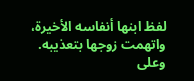لفظ ابنها أنفاسه الأخيرة، واتهمت زوجها بتعذيبه.
وعلى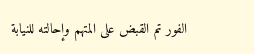الفور تم القبض على المتهم وإحالته للنيابة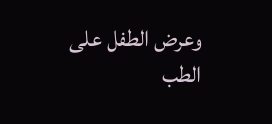وعرض الطفل على الطب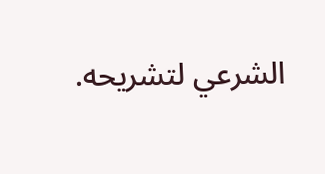الشرعي لتشريحه.